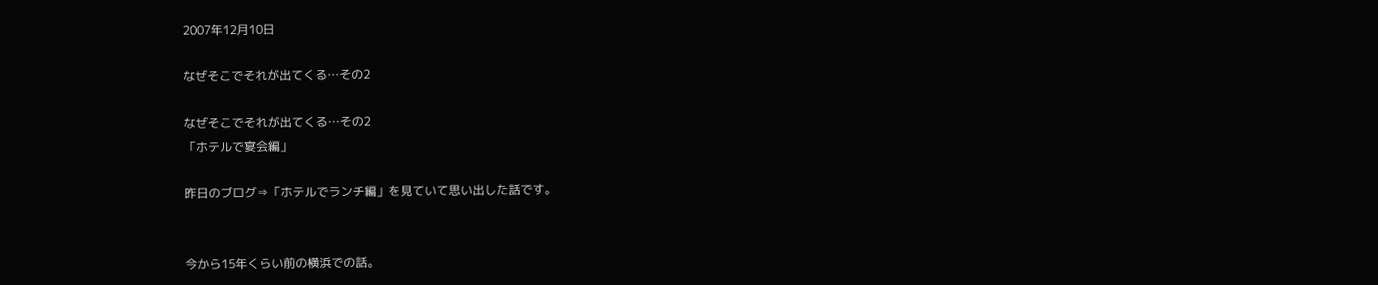2007年12月10日

なぜそこでそれが出てくる…その2

なぜそこでそれが出てくる…その2
「ホテルで宴会編」

昨日のブログ⇒「ホテルでランチ編」を見ていて思い出した話です。


今から15年くらい前の横浜での話。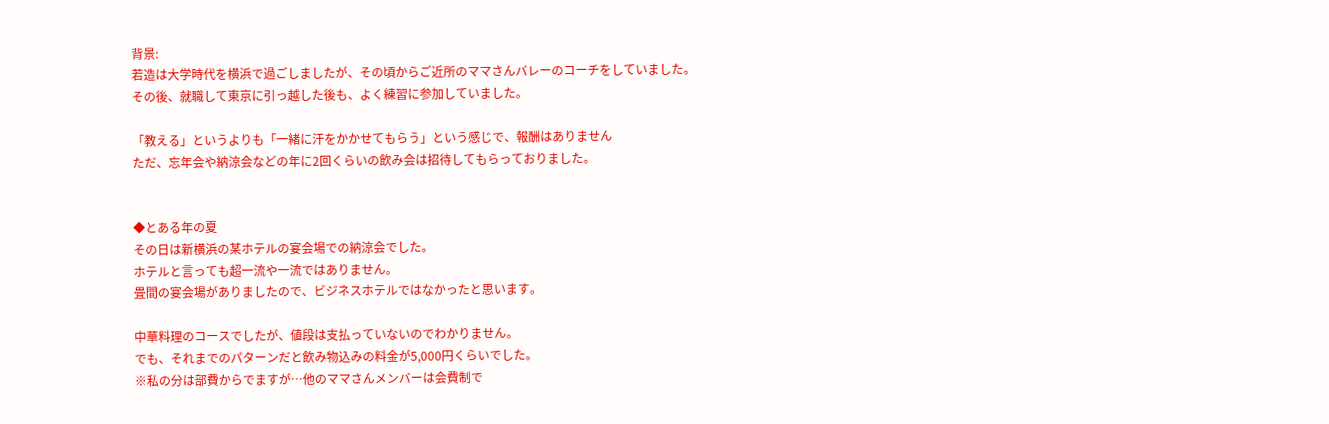背景:
若造は大学時代を横浜で過ごしましたが、その頃からご近所のママさんバレーのコーチをしていました。
その後、就職して東京に引っ越した後も、よく練習に参加していました。

「教える」というよりも「一緒に汗をかかせてもらう」という感じで、報酬はありません
ただ、忘年会や納涼会などの年に2回くらいの飲み会は招待してもらっておりました。


◆とある年の夏
その日は新横浜の某ホテルの宴会場での納涼会でした。
ホテルと言っても超一流や一流ではありません。
畳間の宴会場がありましたので、ビジネスホテルではなかったと思います。

中華料理のコースでしたが、値段は支払っていないのでわかりません。
でも、それまでのパターンだと飲み物込みの料金が5,000円くらいでした。
※私の分は部費からでますが…他のママさんメンバーは会費制で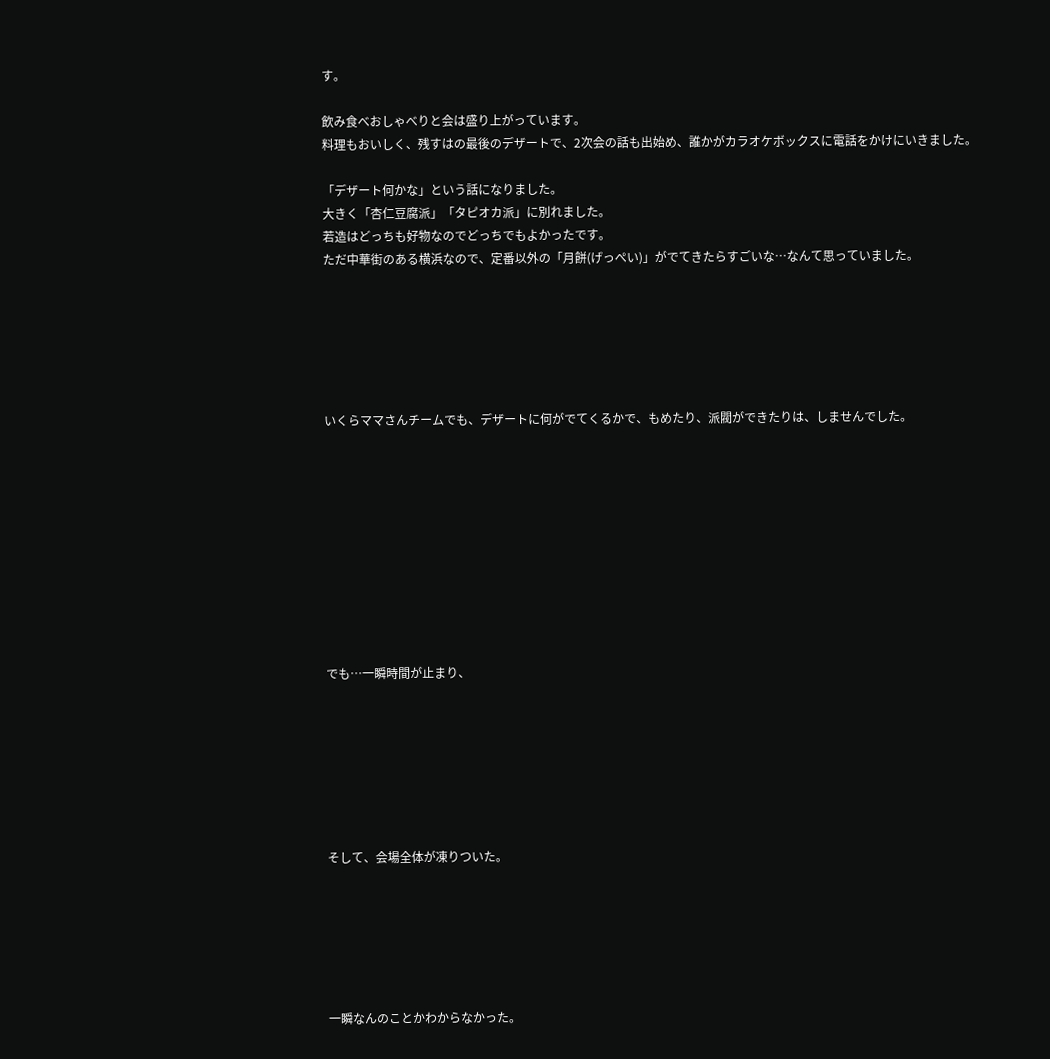す。

飲み食べおしゃべりと会は盛り上がっています。
料理もおいしく、残すはの最後のデザートで、2次会の話も出始め、誰かがカラオケボックスに電話をかけにいきました。

「デザート何かな」という話になりました。
大きく「杏仁豆腐派」「タピオカ派」に別れました。
若造はどっちも好物なのでどっちでもよかったです。
ただ中華街のある横浜なので、定番以外の「月餅(げっぺい)」がでてきたらすごいな…なんて思っていました。






いくらママさんチームでも、デザートに何がでてくるかで、もめたり、派閥ができたりは、しませんでした。










でも…一瞬時間が止まり、







そして、会場全体が凍りついた。






一瞬なんのことかわからなかった。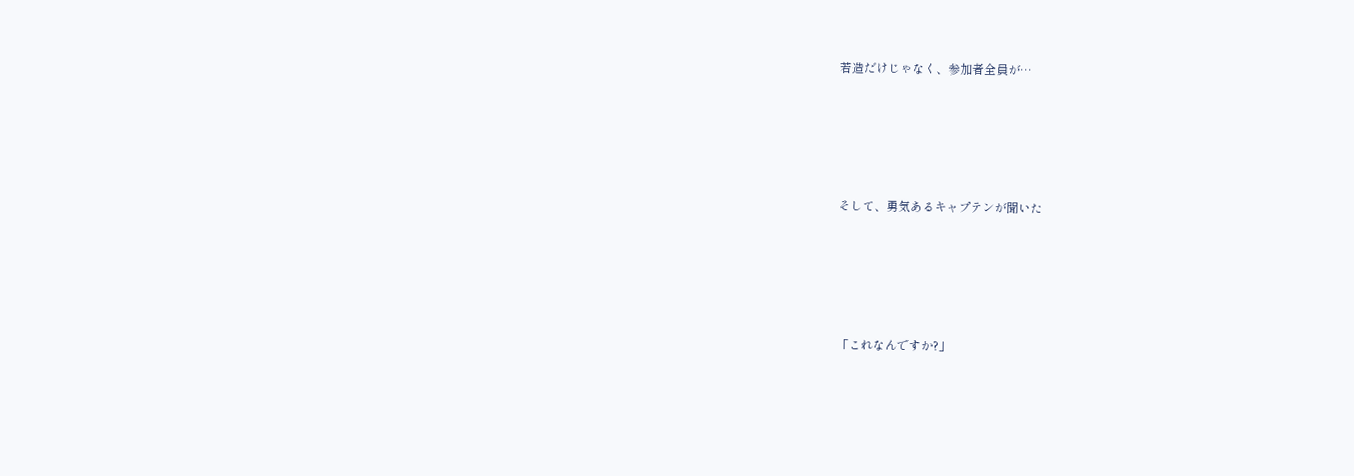若造だけじゃなく、参加者全員が…






そして、勇気あるキャプテンが聞いた






「これなんですか?」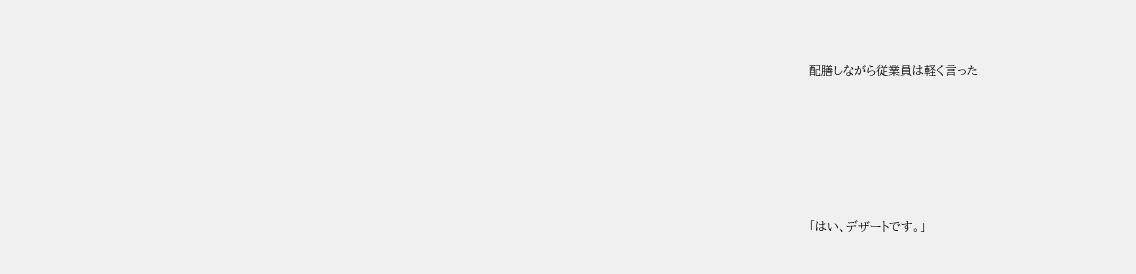配膳しながら従業員は軽く言った






「はい、デザートです。」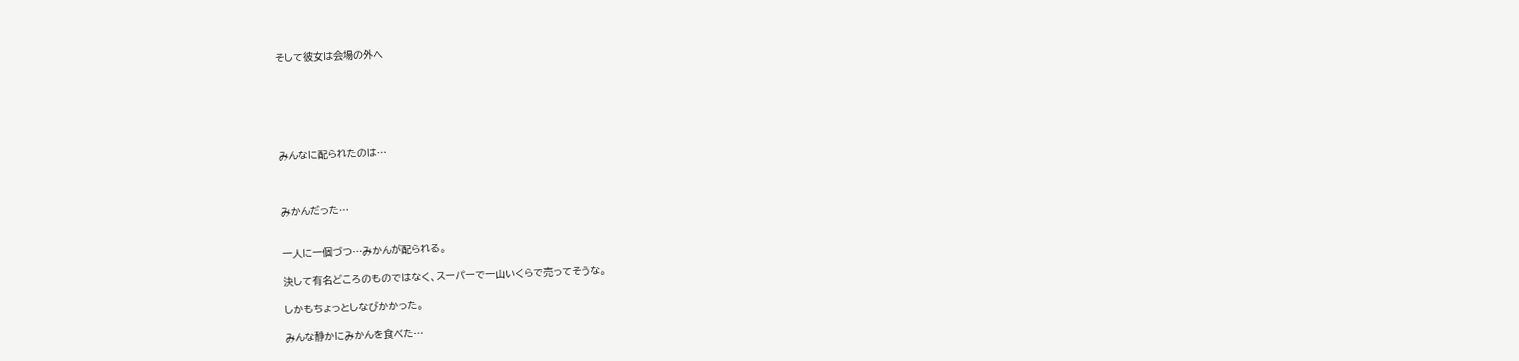そして彼女は会場の外へ






みんなに配られたのは…



みかんだった…


一人に一個づつ…みかんが配られる。

決して有名どころのものではなく、スーパーで一山いくらで売ってそうな。

しかもちょっとしなびかかった。

みんな静かにみかんを食べた…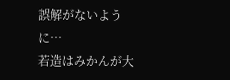誤解がないように…
若造はみかんが大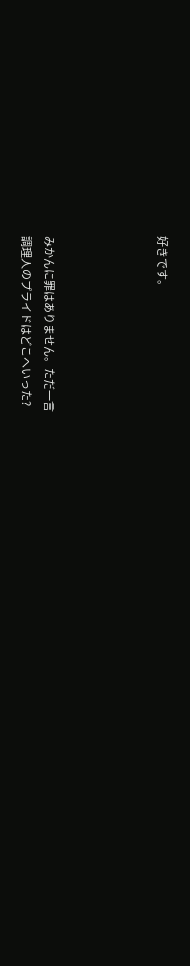好きです。




みかんに罪はありません。ただ一言
調理人のプライドはどこへいった?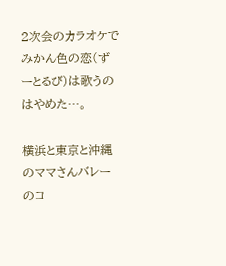2次会のカラオケでみかん色の恋(ずーとるび)は歌うのはやめた…。

横浜と東京と沖縄のママさんバレーのコ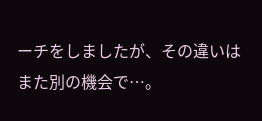ーチをしましたが、その違いはまた別の機会で…。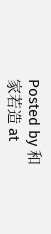Posted by 和家若造 at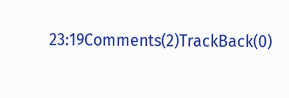23:19Comments(2)TrackBack(0)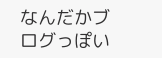なんだかブログっぽい